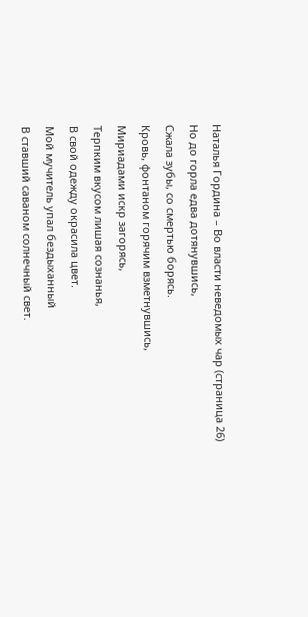Наталья Гордина – Во власти неведомых чар (страница 26)
Но до горла едва дотянувшись,
Сжала зубы, со смертью борясь.
Кровь, фонтаном горячим взметнувшись,
Мириадами искр загорясь,
Терпким вкусом лишая сознанья,
В свой одежду окрасила цвет.
Мой мучитель упал бездыханный
В ставший саваном солнечный свет.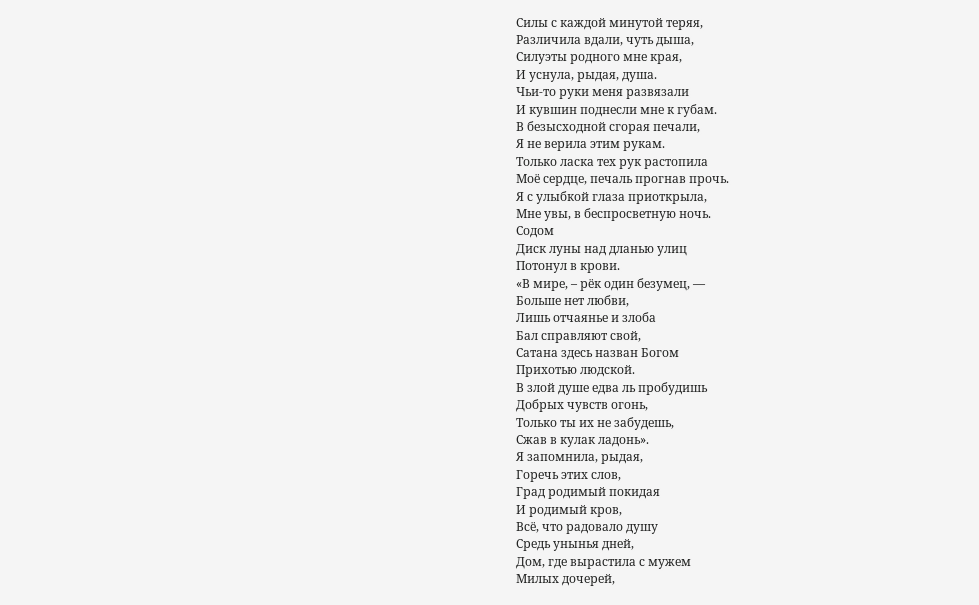Силы с каждой минутой теряя,
Различила вдали, чуть дыша,
Силуэты родного мне края,
И уснула, рыдая, душа.
Чьи-то руки меня развязали
И кувшин поднесли мне к губам.
В безысходной сгорая печали,
Я не верила этим рукам.
Только ласка тех рук растопила
Моё сердце, печаль прогнав прочь.
Я с улыбкой глаза приоткрыла,
Мне увы, в беспросветную ночь.
Содом
Диск луны над дланью улиц
Потонул в крови.
«В мире, – рёк один безумец, —
Больше нет любви,
Лишь отчаянье и злоба
Бал справляют свой,
Сатана здесь назван Богом
Прихотью людской.
В злой душе едва ль пробудишь
Добрых чувств огонь,
Только ты их не забудешь,
Сжав в кулак ладонь».
Я запомнила, рыдая,
Горечь этих слов,
Град родимый покидая
И родимый кров,
Всё, что радовало душу
Средь унынья дней,
Дом, где вырастила с мужем
Милых дочерей,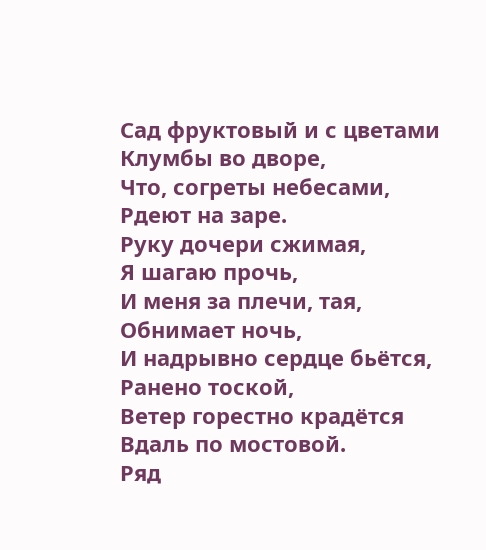Сад фруктовый и с цветами
Клумбы во дворе,
Что, согреты небесами,
Рдеют на заре.
Руку дочери сжимая,
Я шагаю прочь,
И меня за плечи, тая,
Обнимает ночь,
И надрывно сердце бьётся,
Ранено тоской,
Ветер горестно крадётся
Вдаль по мостовой.
Ряд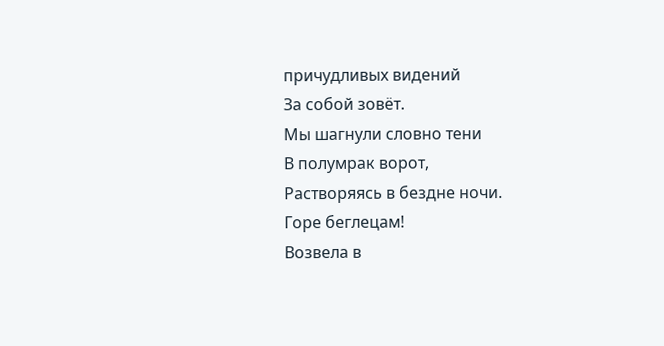причудливых видений
За собой зовёт.
Мы шагнули словно тени
В полумрак ворот,
Растворяясь в бездне ночи.
Горе беглецам!
Возвела в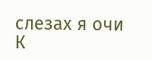слезах я очи
К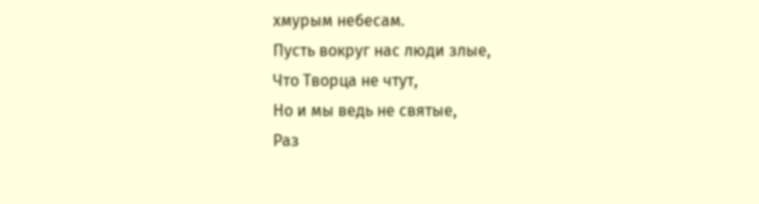хмурым небесам.
Пусть вокруг нас люди злые,
Что Творца не чтут,
Но и мы ведь не святые,
Раз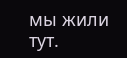мы жили тут.